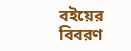বইয়ের বিবরণ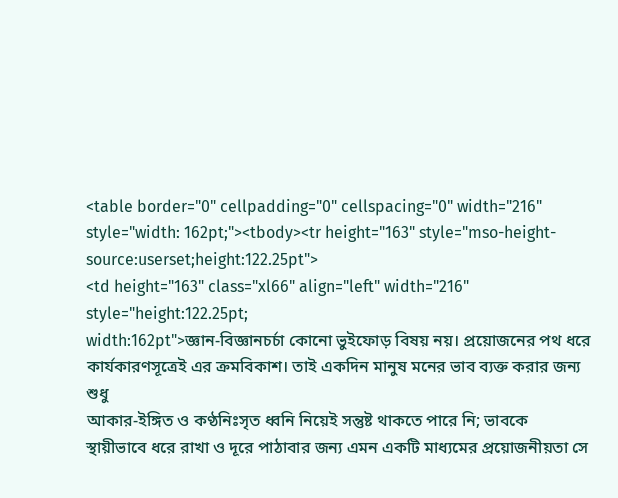<table border="0" cellpadding="0" cellspacing="0" width="216" style="width: 162pt;"><tbody><tr height="163" style="mso-height-source:userset;height:122.25pt">
<td height="163" class="xl66" align="left" width="216" style="height:122.25pt;
width:162pt">জ্ঞান-বিজ্ঞানচর্চা কোনো ভুইফোড় বিষয় নয়। প্রয়োজনের পথ ধরে
কার্যকারণসূত্রেই এর ক্রমবিকাশ। তাই একদিন মানুষ মনের ভাব ব্যক্ত করার জন্য শুধু
আকার-ইঙ্গিত ও কণ্ঠনিঃসৃত ধ্বনি নিয়েই সন্তুষ্ট থাকতে পারে নি; ভাবকে
স্থায়ীভাবে ধরে রাখা ও দূরে পাঠাবার জন্য এমন একটি মাধ্যমের প্রয়োজনীয়তা সে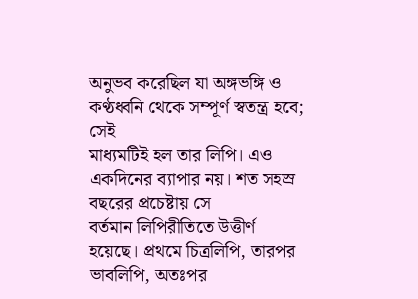অনুভব করেছিল যা অঙ্গভঙ্গি ও কণ্ঠধ্বনি থেকে সম্পূর্ণ স্বতন্ত্র হবে; সেই
মাধ্যমটিই হল তার লিপি। এও একদিনের ব্যাপার নয়। শত সহস্র বছরের প্রচেষ্টায় সে
বর্তমান লিপিরীতিতে উত্তীর্ণ হয়েছে। প্রথমে চিত্রলিপি, তারপর ভাবলিপি, অতঃপর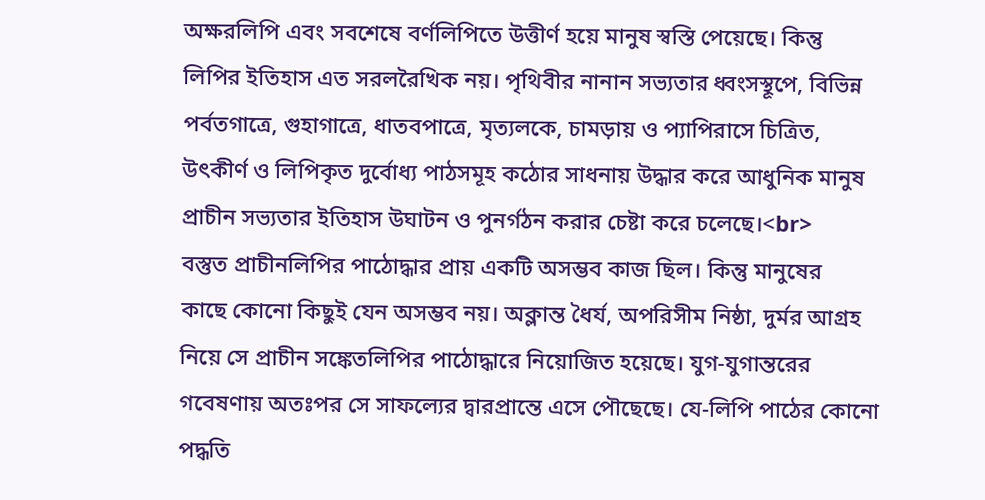অক্ষরলিপি এবং সবশেষে বর্ণলিপিতে উত্তীর্ণ হয়ে মানুষ স্বস্তি পেয়েছে। কিন্তু
লিপির ইতিহাস এত সরলরৈখিক নয়। পৃথিবীর নানান সভ্যতার ধ্বংসস্থূপে, বিভিন্ন
পর্বতগাত্রে, গুহাগাত্রে, ধাতবপাত্রে, মৃত্যলকে, চামড়ায় ও প্যাপিরাসে চিত্রিত,
উৎকীর্ণ ও লিপিকৃত দুর্বোধ্য পাঠসমূহ কঠোর সাধনায় উদ্ধার করে আধুনিক মানুষ
প্রাচীন সভ্যতার ইতিহাস উঘাটন ও পুনর্গঠন করার চেষ্টা করে চলেছে।<br>
বস্তুত প্রাচীনলিপির পাঠোদ্ধার প্রায় একটি অসম্ভব কাজ ছিল। কিন্তু মানুষের
কাছে কোনো কিছুই যেন অসম্ভব নয়। অক্লান্ত ধৈর্য, অপরিসীম নিষ্ঠা, দুর্মর আগ্রহ
নিয়ে সে প্রাচীন সঙ্কেতলিপির পাঠোদ্ধারে নিয়োজিত হয়েছে। যুগ-যুগান্তরের
গবেষণায় অতঃপর সে সাফল্যের দ্বারপ্রান্তে এসে পৌছেছে। যে-লিপি পাঠের কোনো
পদ্ধতি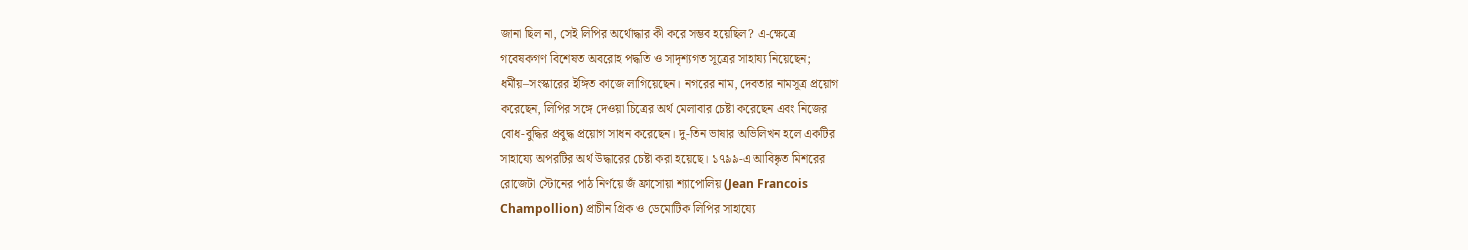জানা ছিল না, সেই লিপির অর্থোদ্ধার কী করে সম্ভব হয়েছিল? এ-ক্ষেত্রে
গবেষকগণ বিশেষত অবরোহ পদ্ধতি ও সাদৃশ্যগত সূত্রের সাহায্য নিয়েছেন;
ধর্মীয়–সংস্কারের ইঙ্গিত কাজে লাগিয়েছেন। নগরের নাম, দেবতার নামসূত্র প্রয়োগ
করেছেন, লিপির সঙ্গে দেওয়া চিত্রের অর্থ মেলাবার চেষ্টা করেছেন এবং নিজের
বোধ-বুদ্ধির প্রবুদ্ধ প্রয়োগ সাধন করেছেন। দু-তিন ভাষার অভিলিখন হলে একটির
সাহায্যে অপরটির অর্থ উদ্ধারের চেষ্টা করা হয়েছে। ১৭৯৯-এ আবিষ্কৃত মিশরের
রোজেটা স্টোনের পাঠ নির্ণয়ে জঁ ফ্রাসোয়া শ্যাপোলিয় (Jean Francois
Champollion) প্রাচীন গ্রিক ও ডেমোটিক লিপির সাহায্যে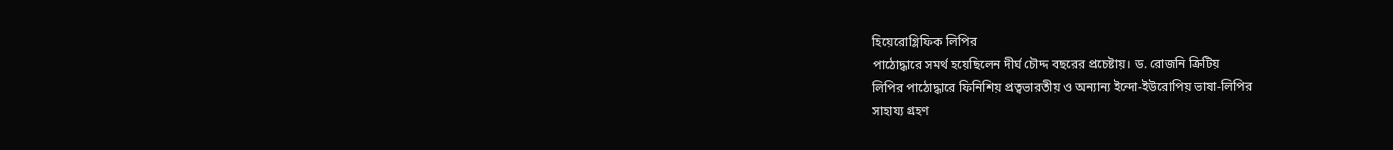হিয়েরোগ্লিফিক লিপির
পাঠোদ্ধারে সমর্থ হয়েছিলেন দীর্ঘ চৌদ্দ বছরের প্রচেষ্টায়। ড. রোজনি ক্রিটিয়
লিপির পাঠোদ্ধারে ফিনিশিয় প্রত্বভারতীয় ও অন্যান্য ইন্দো-ইউরোপিয় ভাষা-লিপির
সাহায্য গ্রহণ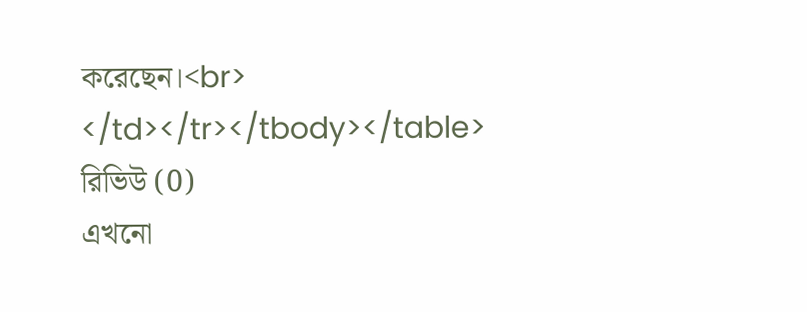করেছেন।<br>
</td></tr></tbody></table>
রিভিউ (0)
এখনো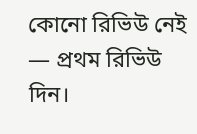কোনো রিভিউ নেই — প্রথম রিভিউ দিন।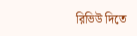রিভিউ দিতে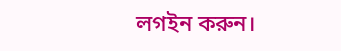লগইন করুন।